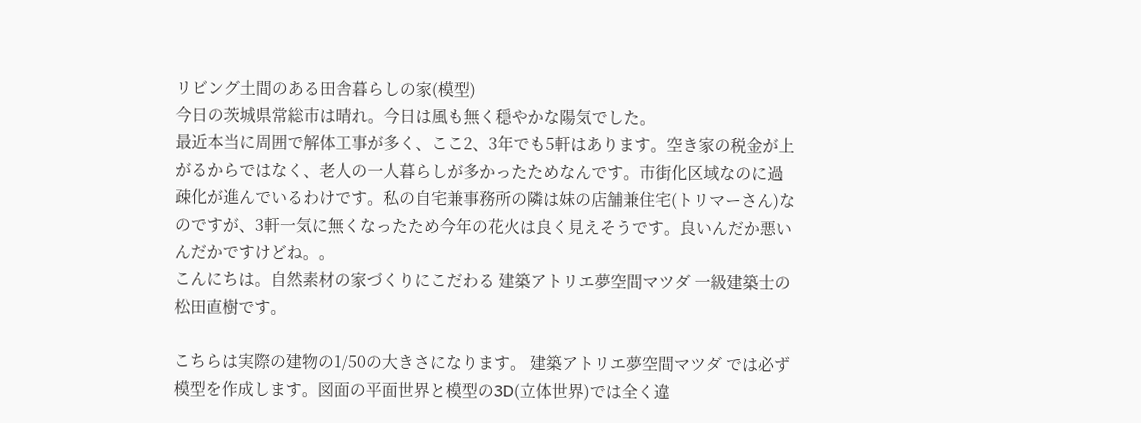リビング土間のある田舎暮らしの家(模型)
今日の茨城県常総市は晴れ。今日は風も無く穏やかな陽気でした。
最近本当に周囲で解体工事が多く、ここ2、3年でも5軒はあります。空き家の税金が上がるからではなく、老人の一人暮らしが多かったためなんです。市街化区域なのに過疎化が進んでいるわけです。私の自宅兼事務所の隣は妹の店舗兼住宅(トリマーさん)なのですが、3軒一気に無くなったため今年の花火は良く見えそうです。良いんだか悪いんだかですけどね。。
こんにちは。自然素材の家づくりにこだわる 建築アトリエ夢空間マツダ 一級建築士の松田直樹です。

こちらは実際の建物の1/50の大きさになります。 建築アトリエ夢空間マツダ では必ず模型を作成します。図面の平面世界と模型の3D(立体世界)では全く違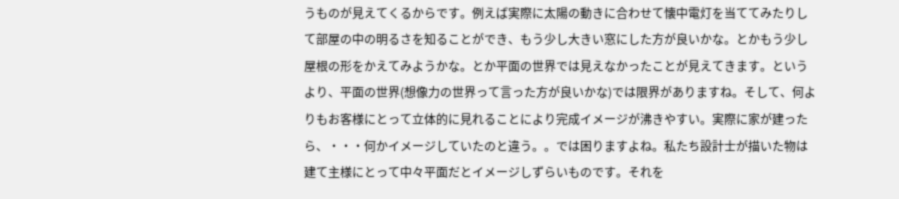うものが見えてくるからです。例えば実際に太陽の動きに合わせて懐中電灯を当ててみたりして部屋の中の明るさを知ることができ、もう少し大きい窓にした方が良いかな。とかもう少し屋根の形をかえてみようかな。とか平面の世界では見えなかったことが見えてきます。というより、平面の世界(想像力の世界って言った方が良いかな)では限界がありますね。そして、何よりもお客様にとって立体的に見れることにより完成イメージが沸きやすい。実際に家が建ったら、・・・何かイメージしていたのと違う。。では困りますよね。私たち設計士が描いた物は建て主様にとって中々平面だとイメージしずらいものです。それを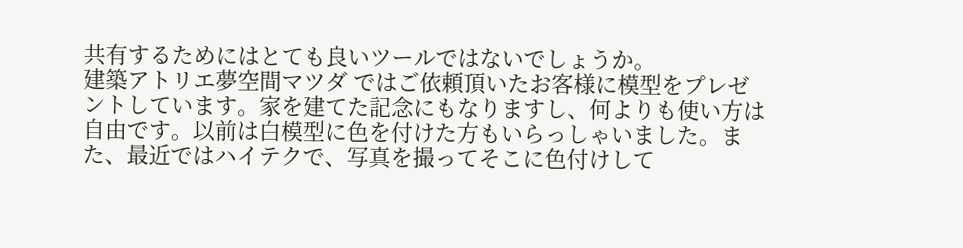共有するためにはとても良いツールではないでしょうか。
建築アトリエ夢空間マツダ ではご依頼頂いたお客様に模型をプレゼントしています。家を建てた記念にもなりますし、何よりも使い方は自由です。以前は白模型に色を付けた方もいらっしゃいました。また、最近ではハイテクで、写真を撮ってそこに色付けして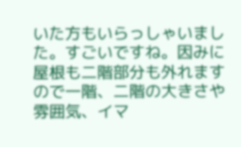いた方もいらっしゃいました。すごいですね。因みに屋根も二階部分も外れますので一階、二階の大きさや雰囲気、イマ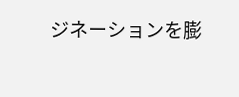ジネーションを膨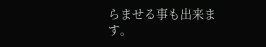らませる事も出来ます。